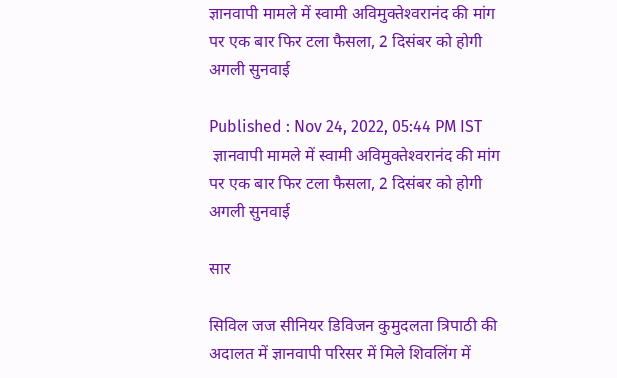ज्ञानवापी मामले में स्‍वामी अविमुक्‍तेश्‍वरानंद की मांग पर एक बार फिर टला फैसला, 2 दिसंबर को होगी अगली सुनवाई

Published : Nov 24, 2022, 05:44 PM IST
 ज्ञानवापी मामले में स्‍वामी अविमुक्‍तेश्‍वरानंद की मांग पर एक बार फिर टला फैसला, 2 दिसंबर को होगी अगली सुनवाई

सार

सिविल जज सीनियर डिविजन कुमुदलता त्रिपाठी की अदालत में ज्ञानवापी परिसर में मिले शिवलिंग में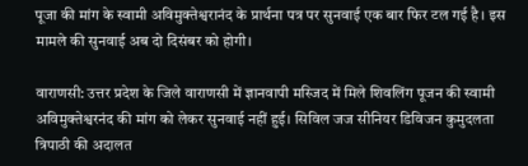पूजा की मांग के स्वामी अविमुक्तेश्वरानंद के प्रार्थना पत्र पर सुनवाई एक बार फिर टल गई है। इस मामले की सुनवाई अब दो दिसंबर को होगी।

वाराणसी: उत्तर प्रदेश के जिले वाराणसी में ज्ञानवापी मस्जिद में मिले शिवलिंग पूजन की स्वामी अविमुक्तेश्वरनंद की मांग को लेकर सुनवाई नहीं हुई। सिविल जज सीनियर डिविजन कुमुदलता त्रिपाठी की अदालत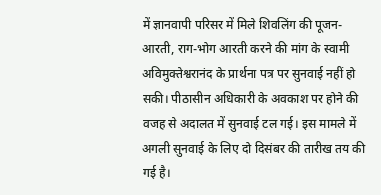में ज्ञानवापी परिसर में मिले शिवलिंग की पूजन-आरती, राग-भोग आरती करने की मांग के स्वामी अविमुक्तेश्वरानंद के प्रार्थना पत्र पर सुनवाई नहीं हो सकी। पीठासीन अधिकारी के अवकाश पर होने की वजह से अदालत में सुनवाई टल गई। इस मामले में अगली सुनवाई के लिए दो दिसंबर की तारीख तय की गई है।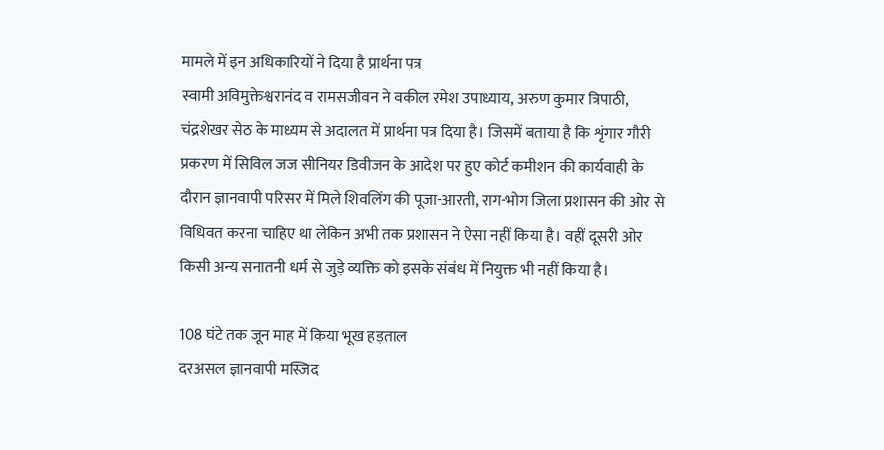मामले में इन अधिकारियों ने दिया है प्रार्थना पत्र
स्वामी अविमुक्तेश्वरानंद व रामसजीवन ने वकील रमेश उपाध्याय, अरुण कुमार त्रिपाठी, चंद्रशेखर सेठ के माध्यम से अदालत में प्रार्थना पत्र दिया है। जिसमें बताया है कि शृंगार गौरी प्रकरण में सिविल जज सीनियर डिवीजन के आदेश पर हुए कोर्ट कमीशन की कार्यवाही के दौरान ज्ञानवापी परिसर में मिले शिवलिंग की पूजा-आरती, राग-भोग जिला प्रशासन की ओर से विधिवत करना चाहिए था लेकिन अभी तक प्रशासन ने ऐसा नहीं किया है। वहीं दूसरी ओर किसी अन्य सनातनी धर्म से जुड़े व्यक्ति को इसके संबंध में नियुक्त भी नहीं किया है।

108 घंटे तक जून माह में किया भूख हड़ताल
दरअसल ज्ञानवापी मस्जिद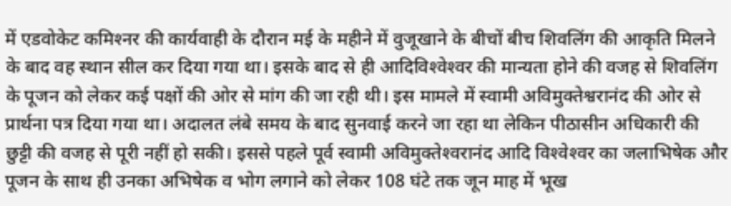में एडवोकेट कमिश्‍नर की कार्यवाही के दौरान मई के महीने में वुजूखाने के बीचों बीच शिवलिंग की आकृति मिलने के बाद वह स्‍थान सील कर दिया गया था। इसके बाद से ही आदिविश्‍वेश्‍वर की मान्‍यता होने की वजह से शिवलिंग के पूजन को लेकर कई पक्षों की ओर से मांग की जा रही थी। इस मामले में स्वामी अविमुक्तेश्वरानंद की ओर से प्रार्थना पत्र दिया गया था। अदालत लंबे समय के बाद सुनवाई करने जा रहा था लेकिन पीठासीन अधिकारी की छुट्टी की वजह से पूरी नहीं हो सकी। इससे पहले पूर्व स्‍वामी अविमुक्‍तेश्‍वरानंद आदि विश्‍वेश्‍वर का जलाभिषेक और पूजन के साथ ही उनका अभिषेक व भोग लगाने को लेकर 108 घंटे तक जून माह में भूख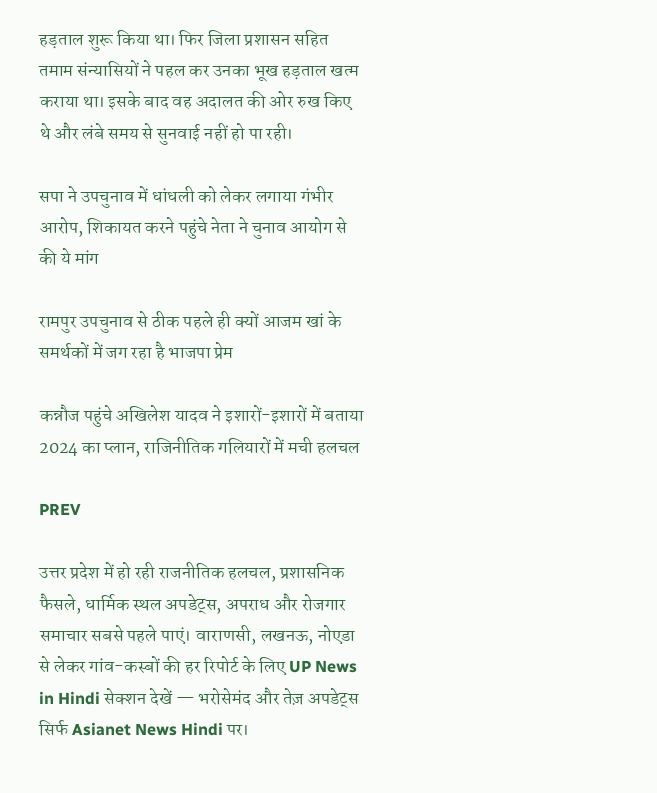हड़ताल शुरू किया था। फिर जिला प्रशासन सहित तमाम संन्‍यासियों ने पहल कर उनका भूख हड़ताल खत्‍म कराया था। इसके बाद वह अदालत की ओर रुख किए थे और लंबे समय से सुनवाई नहीं हो पा रही।

सपा ने उपचुनाव में धांधली को लेकर लगाया गंभीर आरोप, शिकायत करने पहुंचे नेता ने चुनाव आयोग से की ये मांग

रामपुर उपचुनाव से ठीक पहले ही क्यों आजम खां के समर्थकों में जग रहा है भाजपा प्रेम

कन्नौज पहुंचे अखिलेश यादव ने इशारों-इशारों में बताया 2024 का प्लान, राजिनीतिक गलियारों में मची हलचल

PREV

उत्तर प्रदेश में हो रही राजनीतिक हलचल, प्रशासनिक फैसले, धार्मिक स्थल अपडेट्स, अपराध और रोजगार समाचार सबसे पहले पाएं। वाराणसी, लखनऊ, नोएडा से लेकर गांव-कस्बों की हर रिपोर्ट के लिए UP News in Hindi सेक्शन देखें — भरोसेमंद और तेज़ अपडेट्स सिर्फ Asianet News Hindi पर।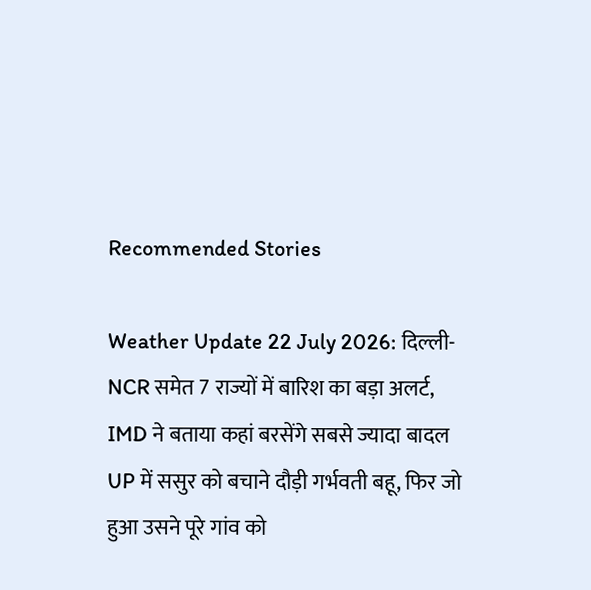Recommended Stories

Weather Update 22 July 2026: दिल्ली-NCR समेत 7 राज्यों में बारिश का बड़ा अलर्ट, IMD ने बताया कहां बरसेंगे सबसे ज्यादा बादल
UP में ससुर को बचाने दौड़ी गर्भवती बहू, फिर जो हुआ उसने पूरे गांव को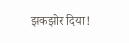झकझोर दिया!